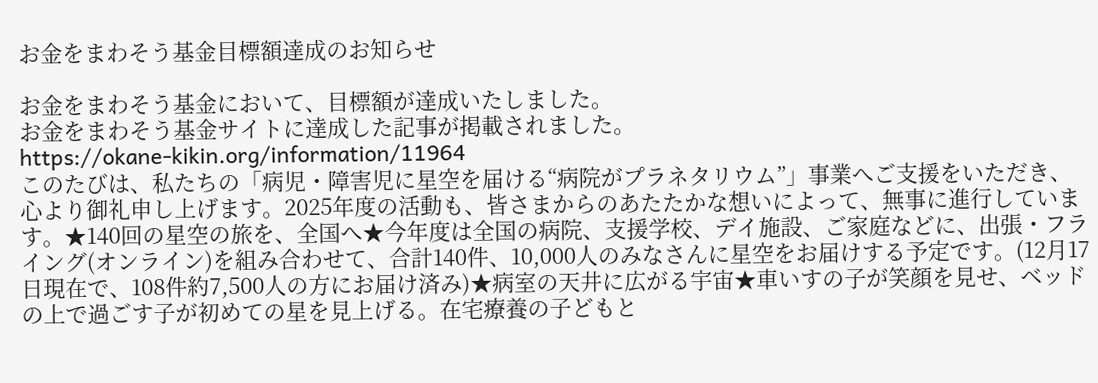お金をまわそう基金目標額達成のお知らせ

お金をまわそう基金において、目標額が達成いたしました。
お金をまわそう基金サイトに達成した記事が掲載されました。
https://okane-kikin.org/information/11964
このたびは、私たちの「病児・障害児に星空を届ける“病院がプラネタリウム”」事業へご支援をいただき、心より御礼申し上げます。2025年度の活動も、皆さまからのあたたかな想いによって、無事に進行しています。★140回の星空の旅を、全国へ★今年度は全国の病院、支援学校、デイ施設、ご家庭などに、出張・フライング(オンライン)を組み合わせて、合計140件、10,000人のみなさんに星空をお届けする予定です。(12月17日現在で、108件約7,500人の方にお届け済み)★病室の天井に広がる宇宙★車いすの子が笑顔を見せ、ベッドの上で過ごす子が初めての星を見上げる。在宅療養の子どもと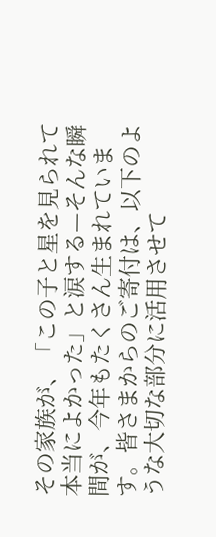その家族が、「この子と星を見られて本当によかった」と涙する—そんな瞬間が、今年もたくさん生まれています。皆さまからのご寄付は、以下のような大切な部分に活用させて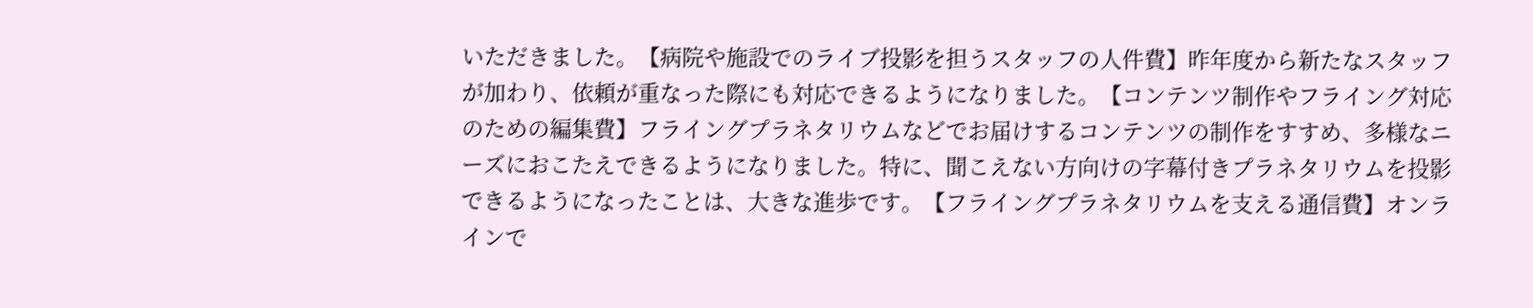いただきました。【病院や施設でのライブ投影を担うスタッフの人件費】昨年度から新たなスタッフが加わり、依頼が重なった際にも対応できるようになりました。【コンテンツ制作やフライング対応のための編集費】フライングプラネタリウムなどでお届けするコンテンツの制作をすすめ、多様なニーズにおこたえできるようになりました。特に、聞こえない方向けの字幕付きプラネタリウムを投影できるようになったことは、大きな進歩です。【フライングプラネタリウムを支える通信費】オンラインで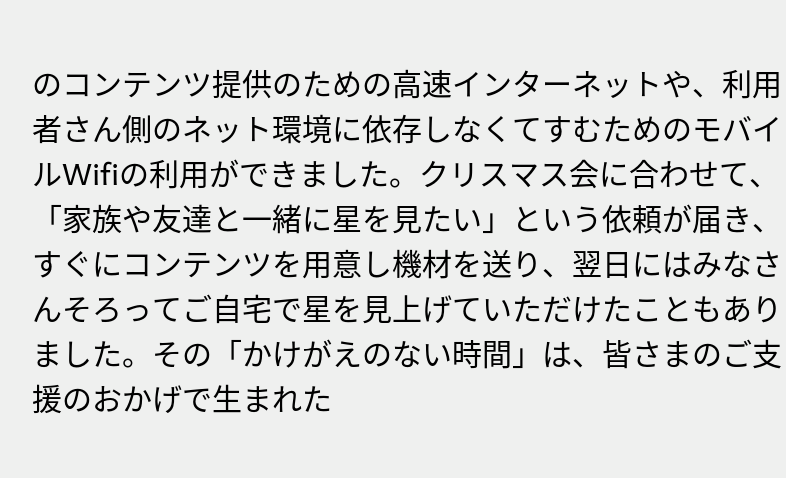のコンテンツ提供のための高速インターネットや、利用者さん側のネット環境に依存しなくてすむためのモバイルWifiの利用ができました。クリスマス会に合わせて、「家族や友達と一緒に星を見たい」という依頼が届き、すぐにコンテンツを用意し機材を送り、翌日にはみなさんそろってご自宅で星を見上げていただけたこともありました。その「かけがえのない時間」は、皆さまのご支援のおかげで生まれた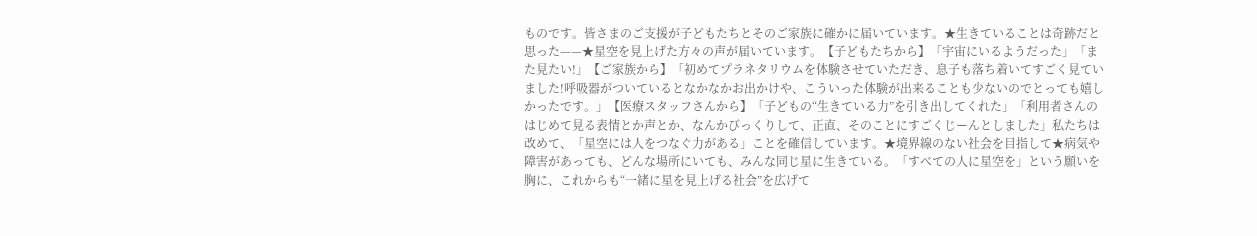ものです。皆さまのご支援が子どもたちとそのご家族に確かに届いています。★生きていることは奇跡だと思った——★星空を見上げた方々の声が届いています。【子どもたちから】「宇宙にいるようだった」「また見たい!」【ご家族から】「初めてプラネタリウムを体験させていただき、息⼦も落ち着いてすごく⾒ていました!呼吸器がついているとなかなかお出かけや、こういった体験が出来ることも少ないのでとっても嬉しかったです。」【医療スタッフさんから】「子どもの“生きている力”を引き出してくれた」「利用者さんのはじめて見る表情とか声とか、なんかびっくりして、正直、そのことにすごくじーんとしました」私たちは改めて、「星空には人をつなぐ力がある」ことを確信しています。★境界線のない社会を目指して★病気や障害があっても、どんな場所にいても、みんな同じ星に生きている。「すべての人に星空を」という願いを胸に、これからも“一緒に星を見上げる社会”を広げて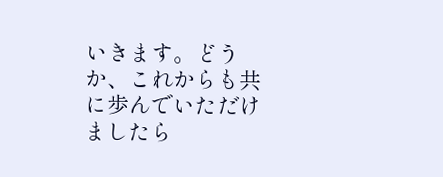いきます。どうか、これからも共に歩んでいただけましたら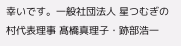幸いです。一般社団法人 星つむぎの村代表理事 髙橋真理子・跡部浩一